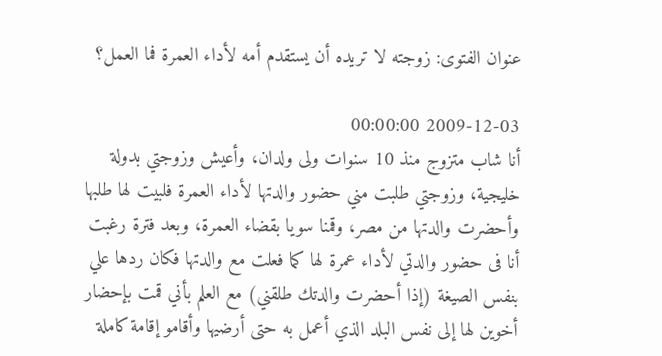عنوان الفتوى: زوجته لا تريده أن يستقدم أمه لأداء العمرة فما العمل؟

2009-12-03 00:00:00
أنا شاب متزوج منذ 10 سنوات ولى ولدان، وأعيش وزوجتي بدولة خليجية، وزوجتي طلبت مني حضور والدتها لأداء العمرة فلبيت لها طلبها وأحضرت والدتها من مصر، وقمنا سويا بقضاء العمرة، وبعد فترة رغبت أنا فى حضور والدتي لأداء عمرة لها كما فعلت مع والدتها فكان ردها علي بنفس الصيغة (إذا أحضرت والدتك طلقني) مع العلم بأني قمت بإحضار أخوين لها إلى نفس البلد الذي أعمل به حتى أرضيها وأقامو إقامة كاملة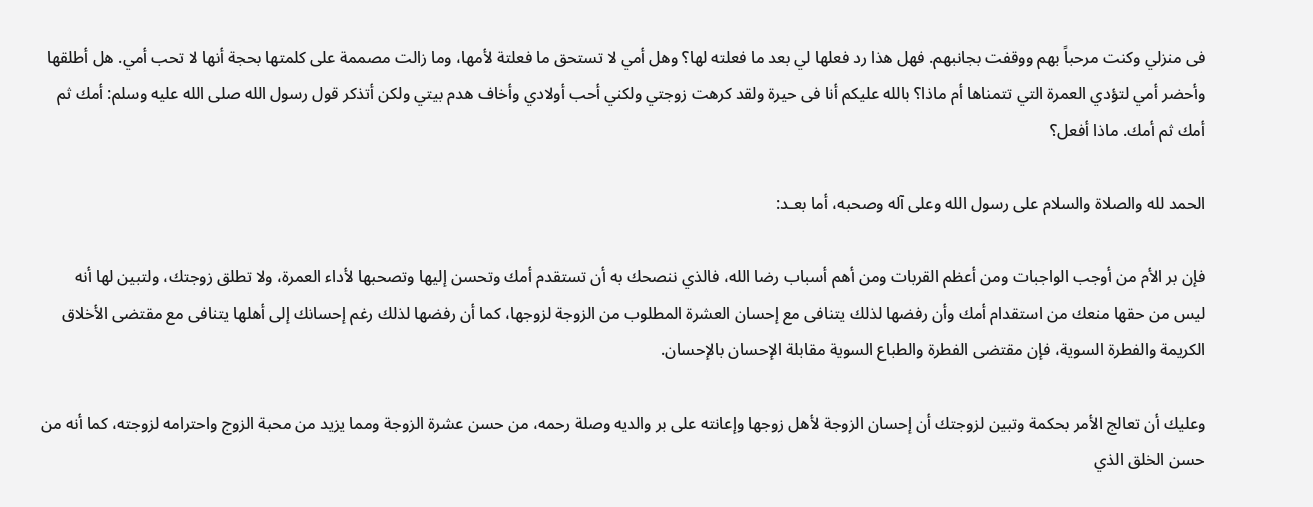فى منزلي وكنت مرحباً بهم ووقفت بجانبهم. فهل هذا رد فعلها لي بعد ما فعلته لها؟ وهل أمي لا تستحق ما فعلتة لأمها، وما زالت مصممة على كلمتها بحجة أنها لا تحب أمي. هل أطلقها وأحضر أمي لتؤدي العمرة التي تتمناها أم ماذا؟ بالله عليكم أنا فى حيرة ولقد كرهت زوجتي ولكني أحب أولادي وأخاف هدم بيتي ولكن أتذكر قول رسول الله صلى الله عليه وسلم: أمك ثم أمك ثم أمك. ماذا أفعل؟

الحمد لله والصلاة والسلام على رسول الله وعلى آله وصحبه، أما بعـد:

فإن بر الأم من أوجب الواجبات ومن أعظم القربات ومن أهم أسباب رضا الله، فالذي ننصحك به أن تستقدم أمك وتحسن إليها وتصحبها لأداء العمرة، ولا تطلق زوجتك، ولتبين لها أنه ليس من حقها منعك من استقدام أمك وأن رفضها لذلك يتنافى مع إحسان العشرة المطلوب من الزوجة لزوجها، كما أن رفضها لذلك رغم إحسانك إلى أهلها يتنافى مع مقتضى الأخلاق الكريمة والفطرة السوية، فإن مقتضى الفطرة والطباع السوية مقابلة الإحسان بالإحسان.

وعليك أن تعالج الأمر بحكمة وتبين لزوجتك أن إحسان الزوجة لأهل زوجها وإعانته على بر والديه وصلة رحمه، من حسن عشرة الزوجة ومما يزيد من محبة الزوج واحترامه لزوجته، كما أنه من حسن الخلق الذي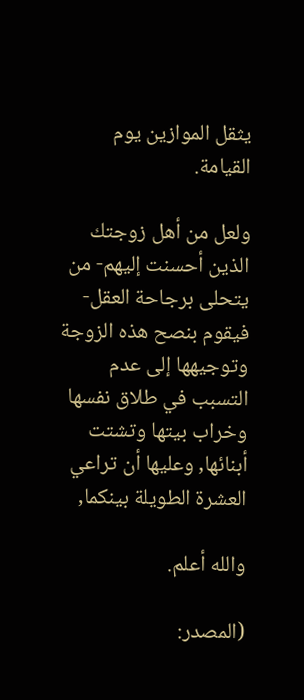يثقل الموازين يوم القيامة.

ولعل من أهل زوجتك الذين أحسنت إليهم- من يتحلى برجاحة العقل-  فيقوم بنصح هذه الزوجة وتوجيهها إلى عدم التسبب في طلاق نفسها وخراب بيتها وتشتت أبنائها, وعليها أن تراعي العشرة الطويلة بينكما,

والله أعلم.

(المصدر: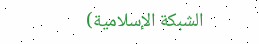الشبكة الإسلامية)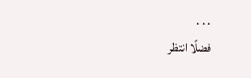. . .
فضلًا انتظر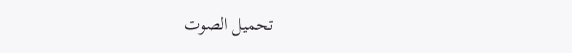تحميل الصوت